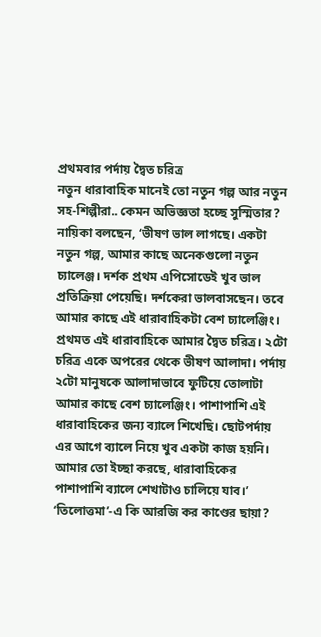প্রথমবার পর্দায় দ্বৈত চরিত্র
নতুন ধারাবাহিক মানেই তো নতুন গল্প আর নতুন সহ-শিল্পীরা.. কেমন অভিজ্ঞতা হচ্ছে সুস্মিতার? নায়িকা বলছেন, ‘ভীষণ ভাল লাগছে। একটা নতুন গল্প, আমার কাছে অনেকগুলো নতুন চ্যালেঞ্জ। দর্শক প্রথম এপিসোডেই খুব ভাল প্রতিক্রিয়া পেয়েছি। দর্শকেরা ভালবাসছেন। তবে আমার কাছে এই ধারাবাহিকটা বেশ চ্যালেঞ্জিং। প্রথমত এই ধারাবাহিকে আমার দ্বৈত চরিত্র। ২টো চরিত্র একে অপরের থেকে ভীষণ আলাদা। পর্দায় ২টো মানুষকে আলাদাভাবে ফুটিয়ে তোলাটা আমার কাছে বেশ চ্যালেঞ্জিং। পাশাপাশি এই ধারাবাহিকের জন্য ব্যালে শিখেছি। ছোটপর্দায় এর আগে ব্যালে নিয়ে খুব একটা কাজ হয়নি। আমার তো ইচ্ছা করছে, ধারাবাহিকের পাশাপাশি ব্যালে শেখাটাও চালিয়ে যাব।’
‘তিলোত্তমা’-এ কি আরজি কর কাণ্ডের ছায়া?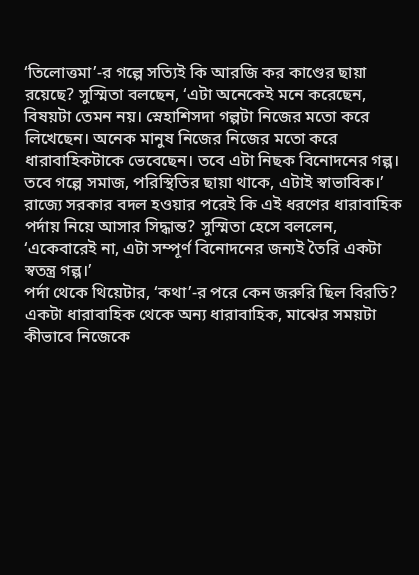‘তিলোত্তমা’-র গল্পে সত্যিই কি আরজি কর কাণ্ডের ছায়া রয়েছে? সুস্মিতা বলছেন, ‘এটা অনেকেই মনে করেছেন, বিষয়টা তেমন নয়। স্নেহাশিসদা গল্পটা নিজের মতো করে লিখেছেন। অনেক মানুষ নিজের নিজের মতো করে ধারাবাহিকটাকে ভেবেছেন। তবে এটা নিছক বিনোদনের গল্প। তবে গল্পে সমাজ, পরিস্থিতির ছায়া থাকে, এটাই স্বাভাবিক।’ রাজ্যে সরকার বদল হওয়ার পরেই কি এই ধরণের ধারাবাহিক পর্দায় নিয়ে আসার সিদ্ধান্ত? সুস্মিতা হেসে বললেন, ‘একেবারেই না, এটা সম্পূর্ণ বিনোদনের জন্যই তৈরি একটা স্বতন্ত্র গল্প।’
পর্দা থেকে থিয়েটার, ‘কথা’-র পরে কেন জরুরি ছিল বিরতি?
একটা ধারাবাহিক থেকে অন্য ধারাবাহিক, মাঝের সময়টা কীভাবে নিজেকে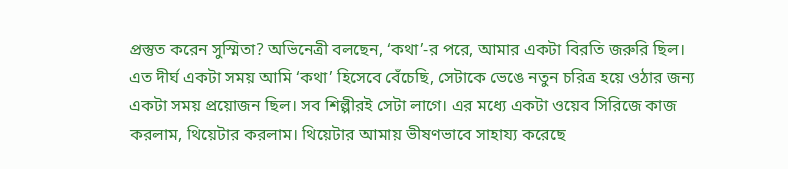প্রস্তুত করেন সুস্মিতা? অভিনেত্রী বলছেন, ‘কথা’-র পরে, আমার একটা বিরতি জরুরি ছিল। এত দীর্ঘ একটা সময় আমি ‘কথা’ হিসেবে বেঁচেছি, সেটাকে ভেঙে নতুন চরিত্র হয়ে ওঠার জন্য একটা সময় প্রয়োজন ছিল। সব শিল্পীরই সেটা লাগে। এর মধ্যে একটা ওয়েব সিরিজে কাজ করলাম, থিয়েটার করলাম। থিয়েটার আমায় ভীষণভাবে সাহায্য করেছে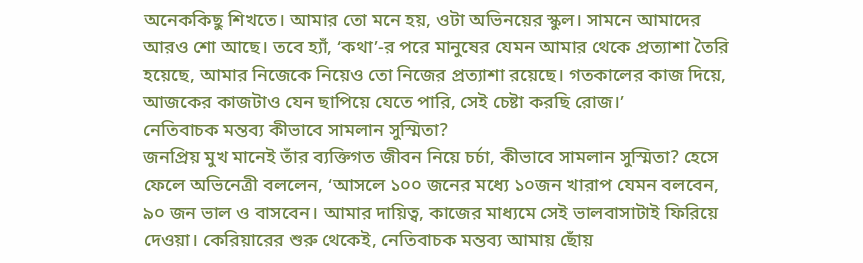অনেককিছু শিখতে। আমার তো মনে হয়, ওটা অভিনয়ের স্কুল। সামনে আমাদের আরও শো আছে। তবে হ্যাঁ, ‘কথা’-র পরে মানুষের যেমন আমার থেকে প্রত্যাশা তৈরি হয়েছে, আমার নিজেকে নিয়েও তো নিজের প্রত্যাশা রয়েছে। গতকালের কাজ দিয়ে, আজকের কাজটাও যেন ছাপিয়ে যেতে পারি, সেই চেষ্টা করছি রোজ।’
নেতিবাচক মন্তব্য কীভাবে সামলান সুস্মিতা?
জনপ্রিয় মুখ মানেই তাঁর ব্যক্তিগত জীবন নিয়ে চর্চা, কীভাবে সামলান সুস্মিতা? হেসে ফেলে অভিনেত্রী বললেন, ‘আসলে ১০০ জনের মধ্যে ১০জন খারাপ যেমন বলবেন, ৯০ জন ভাল ও বাসবেন। আমার দায়িত্ব, কাজের মাধ্যমে সেই ভালবাসাটাই ফিরিয়ে দেওয়া। কেরিয়ারের শুরু থেকেই, নেতিবাচক মন্তব্য আমায় ছোঁয়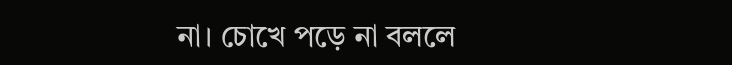না। চোখে পড়ে না বললে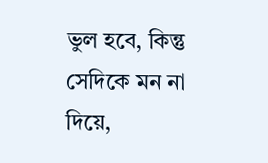ভুল হবে, কিন্তু সেদিকে মন না দিয়ে,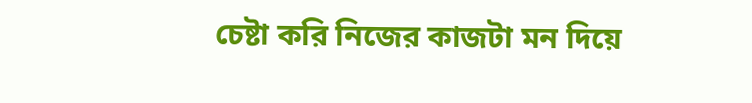চেষ্টা করি নিজের কাজটা মন দিয়ে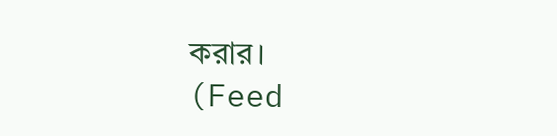করার।
(Feed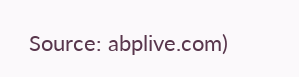Source: abplive.com)